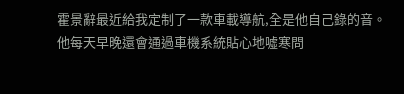霍景辭最近給我定制了一款車載導航,全是他自己錄的音。
他每天早晚還會通過車機系統貼心地噓寒問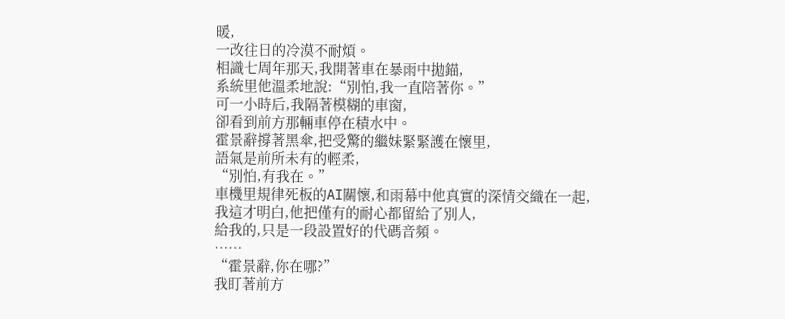暖,
一改往日的冷漠不耐煩。
相識七周年那天,我開著車在暴雨中拋錨,
系統里他溫柔地說:“別怕,我一直陪著你。”
可一小時后,我隔著模糊的車窗,
卻看到前方那輛車停在積水中。
霍景辭撐著黑傘,把受驚的繼妹緊緊護在懷里,
語氣是前所未有的輕柔,
“別怕,有我在。”
車機里規律死板的AI關懷,和雨幕中他真實的深情交織在一起,
我這才明白,他把僅有的耐心都留給了別人,
給我的,只是一段設置好的代碼音頻。
……
“霍景辭,你在哪?”
我盯著前方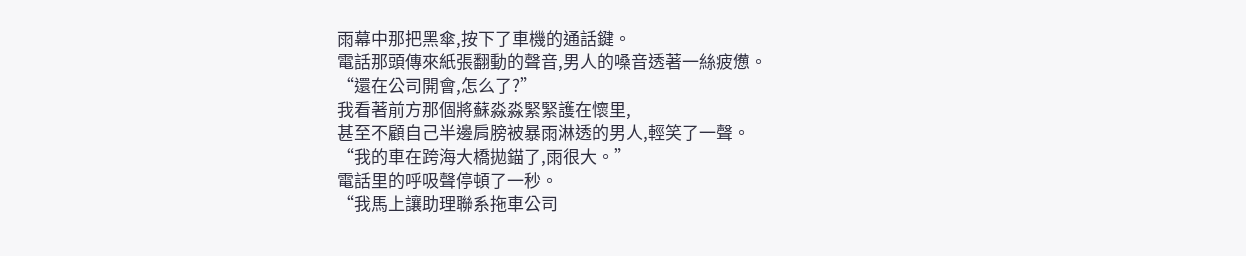雨幕中那把黑傘,按下了車機的通話鍵。
電話那頭傳來紙張翻動的聲音,男人的嗓音透著一絲疲憊。
“還在公司開會,怎么了?”
我看著前方那個將蘇淼淼緊緊護在懷里,
甚至不顧自己半邊肩膀被暴雨淋透的男人,輕笑了一聲。
“我的車在跨海大橋拋錨了,雨很大。”
電話里的呼吸聲停頓了一秒。
“我馬上讓助理聯系拖車公司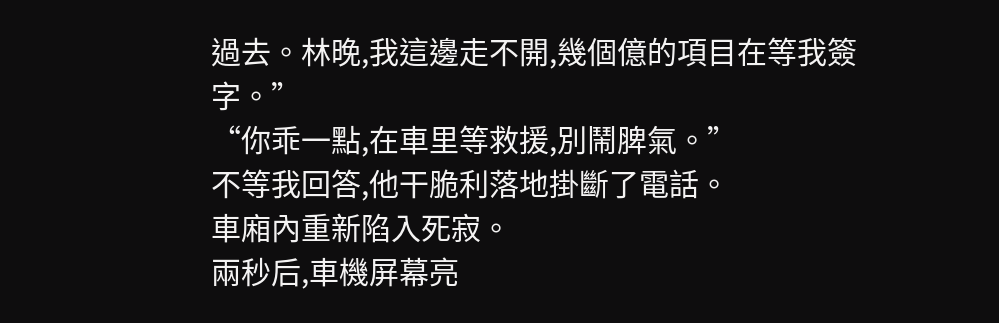過去。林晚,我這邊走不開,幾個億的項目在等我簽字。”
“你乖一點,在車里等救援,別鬧脾氣。”
不等我回答,他干脆利落地掛斷了電話。
車廂內重新陷入死寂。
兩秒后,車機屏幕亮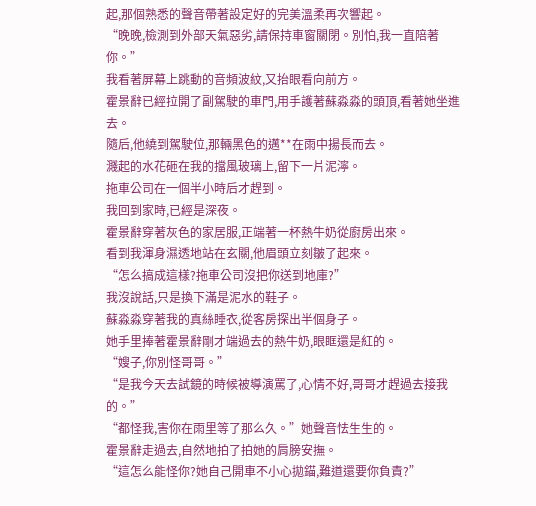起,那個熟悉的聲音帶著設定好的完美溫柔再次響起。
“晚晚,檢測到外部天氣惡劣,請保持車窗關閉。別怕,我一直陪著你。”
我看著屏幕上跳動的音頻波紋,又抬眼看向前方。
霍景辭已經拉開了副駕駛的車門,用手護著蘇淼淼的頭頂,看著她坐進去。
隨后,他繞到駕駛位,那輛黑色的邁**在雨中揚長而去。
濺起的水花砸在我的擋風玻璃上,留下一片泥濘。
拖車公司在一個半小時后才趕到。
我回到家時,已經是深夜。
霍景辭穿著灰色的家居服,正端著一杯熱牛奶從廚房出來。
看到我渾身濕透地站在玄關,他眉頭立刻皺了起來。
“怎么搞成這樣?拖車公司沒把你送到地庫?”
我沒說話,只是換下滿是泥水的鞋子。
蘇淼淼穿著我的真絲睡衣,從客房探出半個身子。
她手里捧著霍景辭剛才端過去的熱牛奶,眼眶還是紅的。
“嫂子,你別怪哥哥。”
“是我今天去試鏡的時候被導演罵了,心情不好,哥哥才趕過去接我的。”
“都怪我,害你在雨里等了那么久。”她聲音怯生生的。
霍景辭走過去,自然地拍了拍她的肩膀安撫。
“這怎么能怪你?她自己開車不小心拋錨,難道還要你負責?”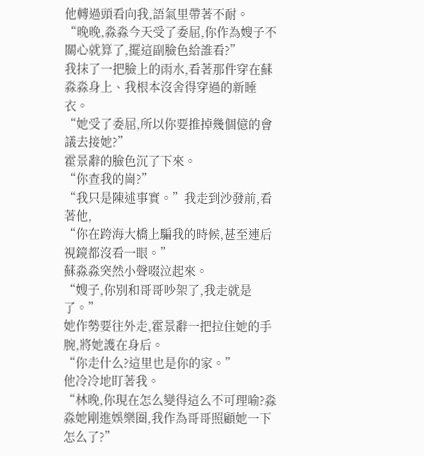他轉過頭看向我,語氣里帶著不耐。
“晚晚,淼淼今天受了委屈,你作為嫂子不關心就算了,擺這副臉色給誰看?”
我抹了一把臉上的雨水,看著那件穿在蘇淼淼身上、我根本沒舍得穿過的新睡衣。
“她受了委屈,所以你要推掉幾個億的會議去接她?”
霍景辭的臉色沉了下來。
“你查我的崗?”
“我只是陳述事實。”我走到沙發前,看著他,
“你在跨海大橋上騙我的時候,甚至連后視鏡都沒看一眼。”
蘇淼淼突然小聲啜泣起來。
“嫂子,你別和哥哥吵架了,我走就是了。”
她作勢要往外走,霍景辭一把拉住她的手腕,將她護在身后。
“你走什么?這里也是你的家。”
他冷冷地盯著我。
“林晚,你現在怎么變得這么不可理喻?淼淼她剛進娛樂圈,我作為哥哥照顧她一下怎么了?”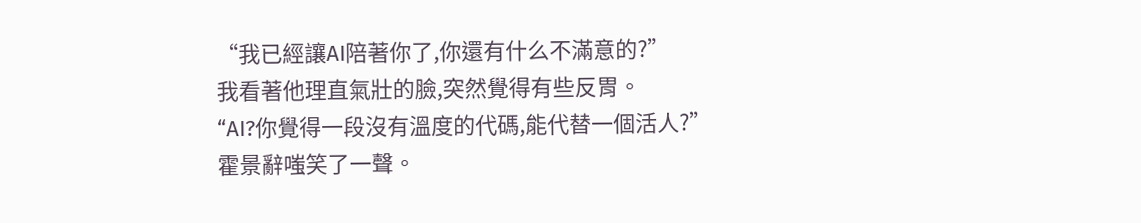“我已經讓AI陪著你了,你還有什么不滿意的?”
我看著他理直氣壯的臉,突然覺得有些反胃。
“AI?你覺得一段沒有溫度的代碼,能代替一個活人?”
霍景辭嗤笑了一聲。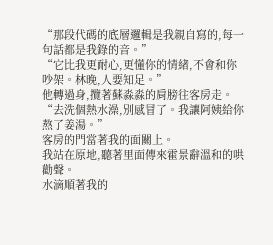“那段代碼的底層邏輯是我親自寫的,每一句話都是我錄的音。”
“它比我更耐心,更懂你的情緒,不會和你吵架。林晚,人要知足。”
他轉過身,攬著蘇淼淼的肩膀往客房走。
“去洗個熱水澡,別感冒了。我讓阿姨給你熬了姜湯。”
客房的門當著我的面關上。
我站在原地,聽著里面傳來霍景辭溫和的哄勸聲。
水滴順著我的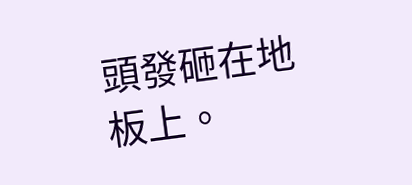頭發砸在地板上。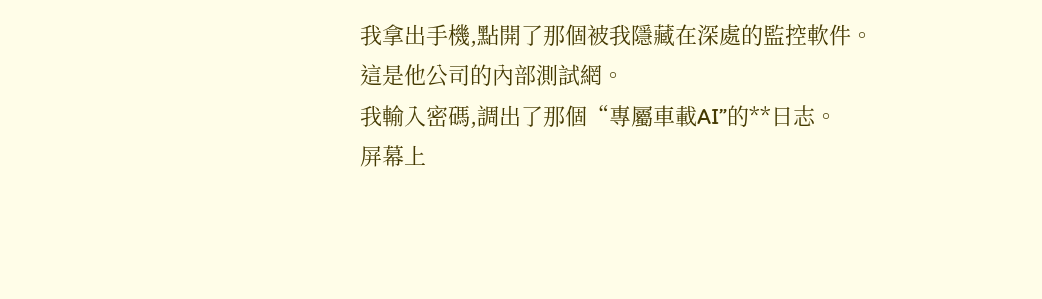我拿出手機,點開了那個被我隱藏在深處的監控軟件。
這是他公司的內部測試網。
我輸入密碼,調出了那個“專屬車載AI”的**日志。
屏幕上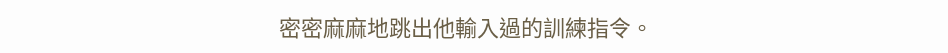密密麻麻地跳出他輸入過的訓練指令。